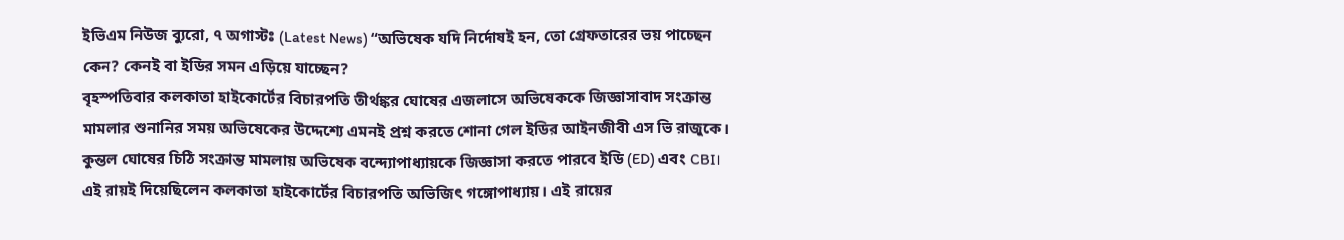ইভিএম নিউজ ব্যুরো, ৭ অগাস্টঃ (Latest News) “অভিষেক যদি নির্দোষই হন, তো গ্রেফতারের ভয় পাচ্ছেন কেন? কেনই বা ইডির সমন এড়িয়ে যাচ্ছেন?
বৃহস্পতিবার কলকাতা হাইকোর্টের বিচারপতি তীর্থঙ্কর ঘোষের এজলাসে অভিষেককে জিজ্ঞাসাবাদ সংক্রান্ত মামলার শুনানির সময় অভিষেকের উদ্দেশ্যে এমনই প্রশ্ন করতে শোনা গেল ইডির আইনজীবী এস ভি রাজুকে।
কুন্তল ঘোষের চিঠি সংক্রান্ত মামলায় অভিষেক বন্দ্যোপাধ্যায়কে জিজ্ঞাসা করতে পারবে ইডি (ED) এবং CBI। এই রায়ই দিয়েছিলেন কলকাতা হাইকোর্টের বিচারপতি অভিজিৎ গঙ্গোপাধ্যায়। এই রায়ের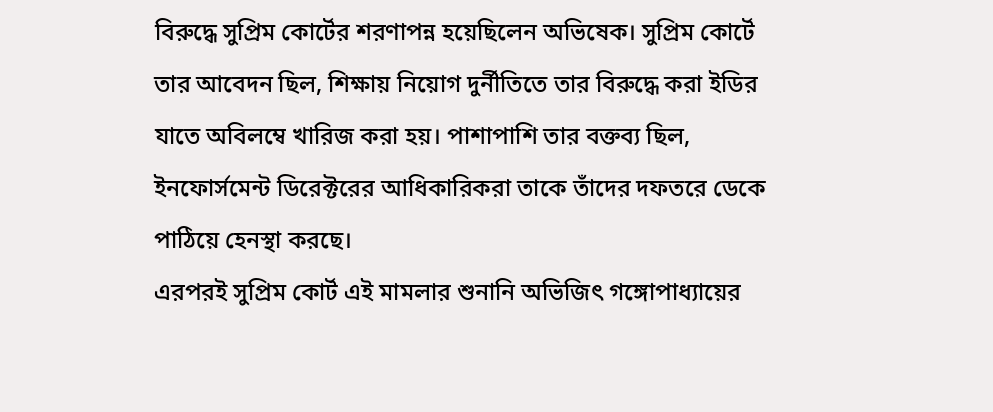বিরুদ্ধে সুপ্রিম কোর্টের শরণাপন্ন হয়েছিলেন অভিষেক। সুপ্রিম কোর্টে তার আবেদন ছিল, শিক্ষায় নিয়োগ দুর্নীতিতে তার বিরুদ্ধে করা ইডির যাতে অবিলম্বে খারিজ করা হয়। পাশাপাশি তার বক্তব্য ছিল, ইনফোর্সমেন্ট ডিরেক্টরের আধিকারিকরা তাকে তাঁদের দফতরে ডেকে পাঠিয়ে হেনস্থা করছে।
এরপরই সুপ্রিম কোর্ট এই মামলার শুনানি অভিজিৎ গঙ্গোপাধ্যায়ের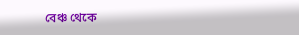বেঞ্চ থেকে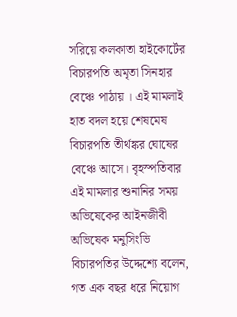সরিয়ে কলকাতা হাইকোর্টের বিচারপতি অমৃতা সিনহার বেঞ্চে পাঠায় । এই মামলাই হাত বদল হয়ে শেষমেষ বিচারপতি তীর্থঙ্কর ঘোষের বেঞ্চে আসে। বৃহস্পতিবার এই মামলার শুনানির সময় অভিষেকের আইনজীবী অভিষেক মনুসিংভি বিচারপতির উদ্দেশ্যে বলেন, গত এক বছর ধরে নিয়োগ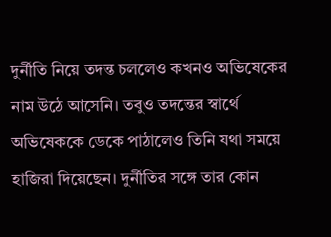দুর্নীতি নিয়ে তদন্ত চললেও কখনও অভিষেকের নাম উঠে আসেনি। তবুও তদন্তের স্বার্থে অভিষেককে ডেকে পাঠালেও তিনি যথা সময়ে হাজিরা দিয়েছেন। দুর্নীতির সঙ্গে তার কোন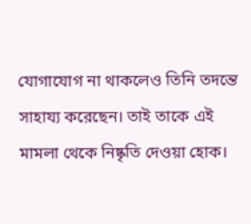যোগাযোগ না থাকলেও তিনি তদন্তে সাহায্য করেছেন। তাই তাকে এই মামলা থেকে নিষ্কৃতি দেওয়া হোক।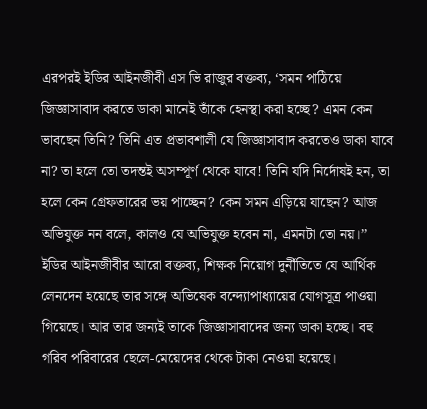এরপরই ইডির আইনজীবী এস ভি রাজুর বক্তব্য, ‘সমন পাঠিয়ে জিজ্ঞাসাবাদ করতে ডাকা মানেই তাঁকে হেনস্থা করা হচ্ছে? এমন কেন ভাবছেন তিনি? তিনি এত প্রভাবশালী যে জিজ্ঞাসাবাদ করতেও ডাকা যাবে না? তা হলে তো তদন্তই অসম্পূর্ণ থেকে যাবে! তিনি যদি নির্দোষই হন, তা হলে কেন গ্রেফতারের ভয় পাচ্ছেন? কেন সমন এড়িয়ে যাছেন? আজ অভিযুক্ত নন বলে, কালও যে অভিযুক্ত হবেন না, এমনটা তো নয়।’’
ইডির আইনজীবীর আরো বক্তব্য, শিক্ষক নিয়োগ দুর্নীতিতে যে আর্থিক লেনদেন হয়েছে তার সঙ্গে অভিষেক বন্দ্যোপাধ্যায়ের যোগসূত্র পাওয়া গিয়েছে। আর তার জন্যই তাকে জিজ্ঞাসাবাদের জন্য ডাকা হচ্ছে। বহু গরিব পরিবারের ছেলে-মেয়েদের থেকে টাকা নেওয়া হয়েছে।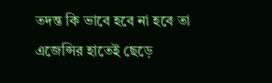তদন্ত কি ভাবে হবে না হবে তা এজেন্সির হাতেই ছেড়ে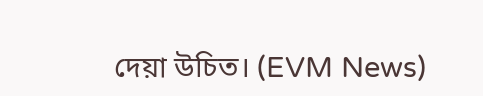দেয়া উচিত। (EVM News)